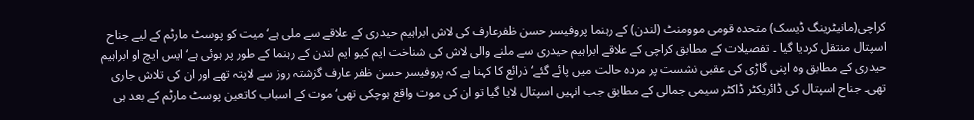کراچی(مانیٹرینگ ڈیسک) متحدہ قومی موومنٹ (لندن) کے رہنما پروفیسر حسن ظفرعارف کی لاش ابراہیم حیدری کے علاقے سے ملی ہے‘ میت کو پوسٹ مارٹم کے لیے جناح اسپتال منتقل کردیا گیا ۔ تفصیلات کے مطابق کراچی کے علاقے ابراہیم حیدری سے ملنے والی لاش کی شناخت ایم کیو ایم لندن کے رہنما کے طور پر ہوئی ہے‘ ایس ایچ او ابراہیم حیدری کے مطابق وہ اپنی گاڑی کی عقبی نشست پر مردہ حالت میں پائے گئے‘ ذرائع کا کہنا ہے کہ پروفیسر حسن ظفر عارف گزشتہ روز سے لاپتہ تھے اور ان کی تلاش جاری تھی۔ جناح اسپتال کی ڈائریکٹر ڈاکٹر سیمی جمالی کے مطابق جب انہیں اسپتال لایا گیا تو ان کی موت واقع ہوچکی تھی‘ موت کے اسباب کاتعین پوسٹ مارٹم کے بعد ہی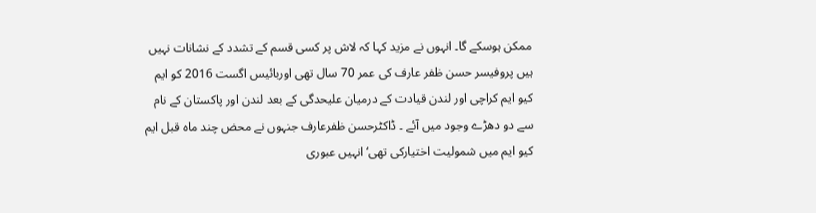ممکن ہوسکے گا۔ انہوں نے مزید کہا کہ لاش پر کسی قسم کے تشدد کے نشانات نہیں ہیں پروفیسر حسن ظفر عارف کی عمر 70 سال تھی اوربائیس اگست 2016 کو ایم کیو ایم کراچی اور لندن قیادت کے درمیان علیحدگی کے بعد لندن اور پاکستان کے نام سے دو دھڑے وجود میں آئے ۔ ڈاکٹرحسن ظفرعارف جنہوں نے محض چند ماہ قبل ایم کیو ایم میں شمولیت اختیارکی تھی‘ انہیں عبوری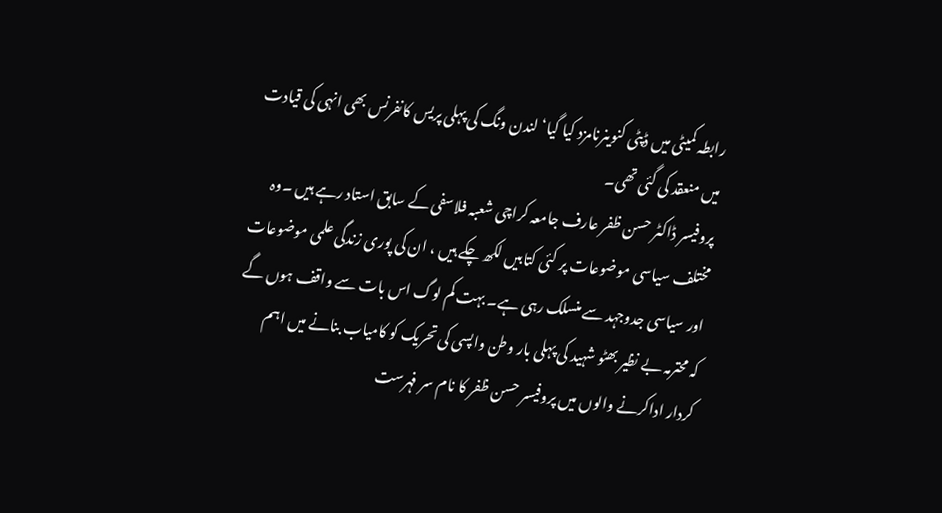رابطہ کمیٹی میں ڈپٹی کنوینرنامزد کیا گیا‘ لندن ونگ کی پہلی پریس کانفرنس بھی انہی کی قیادت میں منعقد کی گئی تھی۔
پروفیسر ڈاکٹر حسن ظفر عارف جامعہ کراچی شعبہ فلاسفی کے سابق استاد رہے ہیں ۔وہ مختلف سیاسی موضوعات پر کئی کتابیں لکھ چکے ہیں ، ان کی پوری زندگی علمی موضوعات اور سیاسی جدوجہد سے منسلک رہی ہے۔ بہت کم لوگ اس بات سے واقف ہوں گے کہ محترمہ بے نظیر بھٹو شہید کی پہلی بار وطن واپسی کی تحریک کو کامیاب بنانے میں اہم کردار اداکرنے والوں میں پروفیسر حسن ظفر کا نام سر فہرست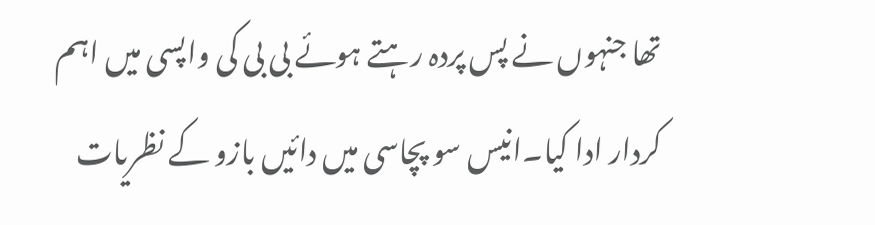تھا جنہوں نے پس پردہ رہتے ہوئے بی بی کی واپسی میں اہم کردار ادا کیا۔انیس سو پچاسی میں دائیں بازو کے نظریات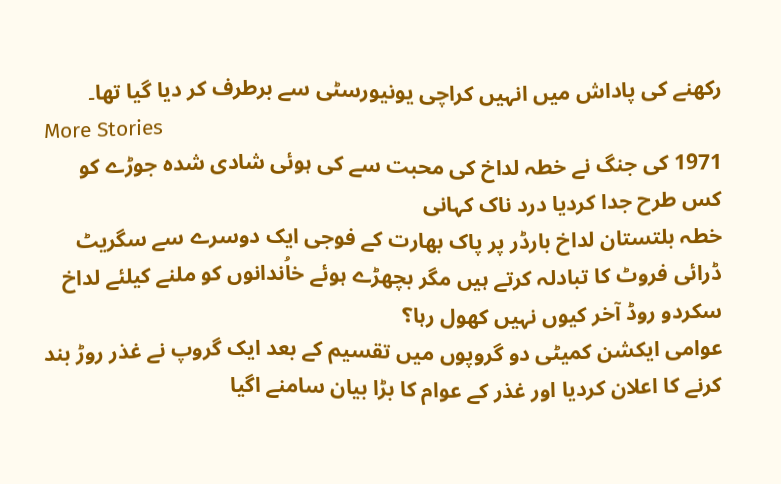رکھنے کی پاداش میں انہیں کراچی یونیورسٹی سے برطرف کر دیا گیا تھا۔
More Stories
1971 کی جنگ نے خطہ لداخ کی محبت سے کی ہوئی شادی شدہ جوڑے کو کس طرح جدا کردیا درد ناک کہانی
خطہ بلتستان لداخ بارڈر پر پاک بھارت کے فوجی ایک دوسرے سے سگریٹ ڈرائی فروٹ کا تبادلہ کرتے ہیں مگر بچھڑے ہوئے خاُندانوں کو ملنے کیلئے لداخ سکردو روڈ آخر کیوں نہیں کھول رہا؟
عوامی ایکشن کمیٹی دو گروپوں میں تقسیم کے بعد ایک گروپ نے غذر روڑ بند کرنے کا اعلان کردیا اور غذر کے عوام کا بڑا بیان سامنے اگیا